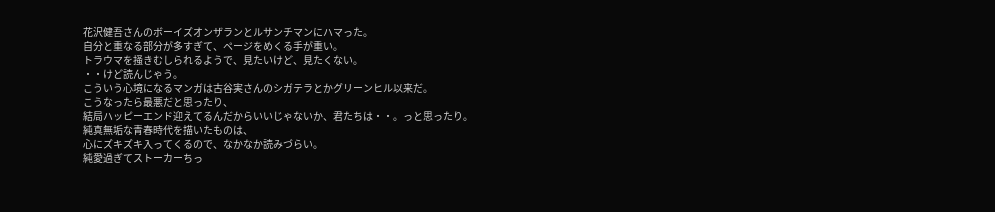花沢健吾さんのボーイズオンザランとルサンチマンにハマった。
自分と重なる部分が多すぎて、ページをめくる手が重い。
トラウマを掻きむしられるようで、見たいけど、見たくない。
・・けど読んじゃう。
こういう心境になるマンガは古谷実さんのシガテラとかグリーンヒル以来だ。
こうなったら最悪だと思ったり、
結局ハッピーエンド迎えてるんだからいいじゃないか、君たちは・・。っと思ったり。
純真無垢な青春時代を描いたものは、
心にズキズキ入ってくるので、なかなか読みづらい。
純愛過ぎてストーカーちっ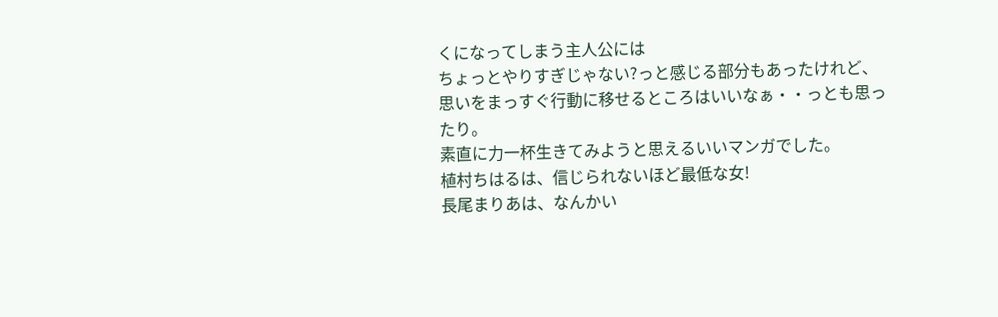くになってしまう主人公には
ちょっとやりすぎじゃない?っと感じる部分もあったけれど、
思いをまっすぐ行動に移せるところはいいなぁ・・っとも思ったり。
素直に力一杯生きてみようと思えるいいマンガでした。
植村ちはるは、信じられないほど最低な女!
長尾まりあは、なんかい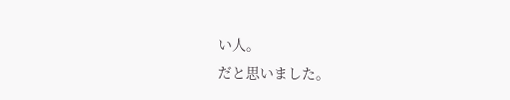い人。
だと思いました。